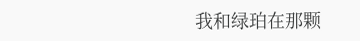我和绿珀在那颗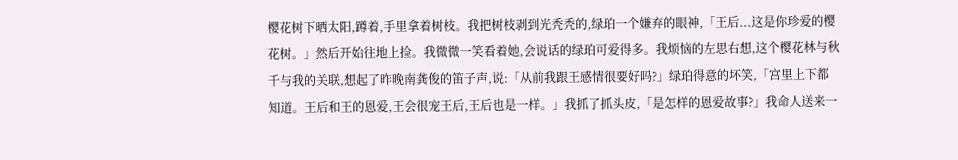樱花树下晒太阳,蹲着,手里拿着树枝。我把树枝剥到光秃秃的,绿珀一个嫌弃的眼神,「王后...这是你珍爱的樱花树。」然后开始往地上捡。我微微一笑看着她,会说话的绿珀可爱得多。我烦恼的左思右想,这个樱花林与秋千与我的关联,想起了昨晚南龚俊的笛子声,说:「从前我跟王感情很要好吗?」绿珀得意的坏笑,「宫里上下都知道。王后和王的恩爱,王会很宠王后,王后也是一样。」我抓了抓头皮,「是怎样的恩爱故事?」我命人送来一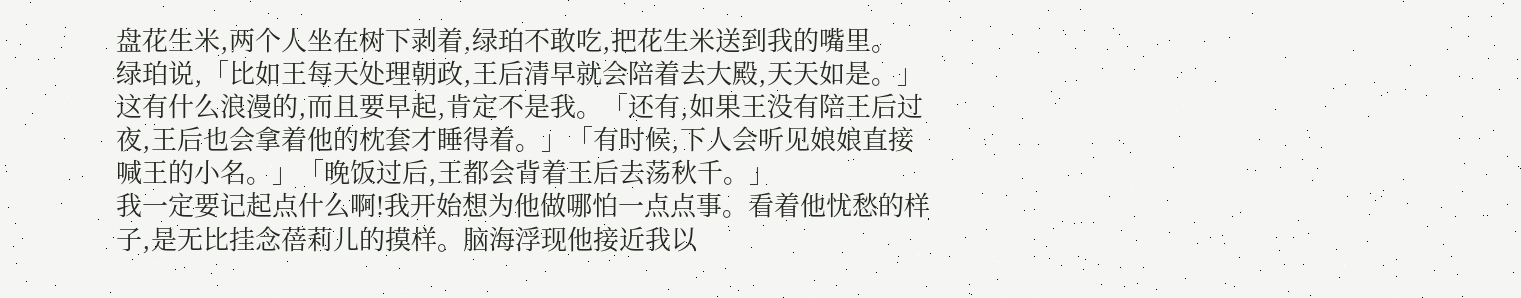盘花生米,两个人坐在树下剥着,绿珀不敢吃,把花生米送到我的嘴里。
绿珀说,「比如王每天处理朝政,王后清早就会陪着去大殿,天天如是。」这有什么浪漫的,而且要早起,肯定不是我。「还有,如果王没有陪王后过夜,王后也会拿着他的枕套才睡得着。」「有时候,下人会听见娘娘直接喊王的小名。」「晚饭过后,王都会背着王后去荡秋千。」
我一定要记起点什么啊!我开始想为他做哪怕一点点事。看着他忧愁的样子,是无比挂念蓓莉儿的摸样。脑海浮现他接近我以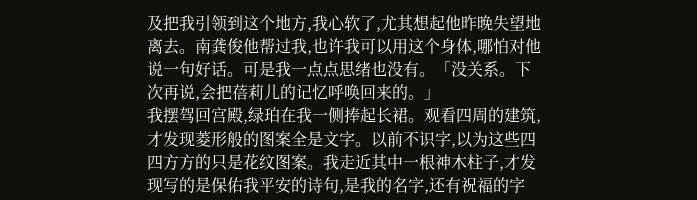及把我引领到这个地方,我心软了,尤其想起他昨晚失望地离去。南龚俊他帮过我,也许我可以用这个身体,哪怕对他说一句好话。可是我一点点思绪也没有。「没关系。下次再说,会把蓓莉儿的记忆呼唤回来的。」
我摆驾回宫殿,绿珀在我一侧捧起长裙。观看四周的建筑,才发现菱形般的图案全是文字。以前不识字,以为这些四四方方的只是花纹图案。我走近其中一根神木柱子,才发现写的是保佑我平安的诗句,是我的名字,还有祝福的字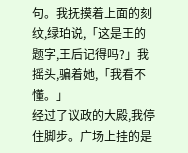句。我抚摸着上面的刻纹,绿珀说,「这是王的题字,王后记得吗?」我摇头,骗着她,「我看不懂。」
经过了议政的大殿,我停住脚步。广场上挂的是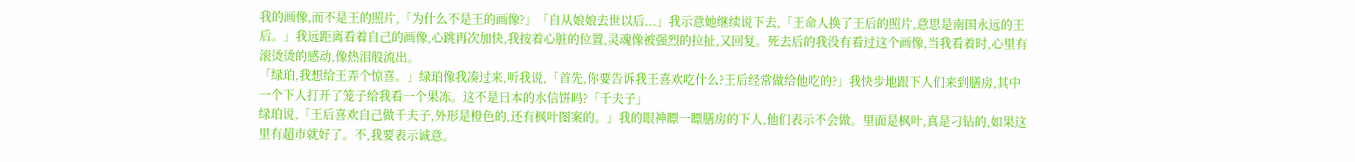我的画像,而不是王的照片,「为什么不是王的画像?」「自从娘娘去世以后...」我示意她继续说下去,「王命人换了王后的照片,意思是南国永远的王后。」我远距离看着自己的画像,心跳再次加快,我按着心脏的位置,灵魂像被强烈的拉扯,又回复。死去后的我没有看过这个画像,当我看着时,心里有滚烫烫的感动,像热泪般流出。
「绿珀,我想给王弄个惊喜。」绿珀像我凑过来,听我说,「首先,你要告诉我王喜欢吃什么?王后经常做给他吃的?」我快步地跟下人们来到膳房,其中一个下人打开了笼子给我看一个果冻。这不是日本的水信饼吗?「千夫子」
绿珀说,「王后喜欢自己做千夫子,外形是橙色的,还有枫叶图案的。」我的眼神瞟一瞟膳房的下人,他们表示不会做。里面是枫叶,真是刁钻的,如果这里有超市就好了。不,我要表示诚意。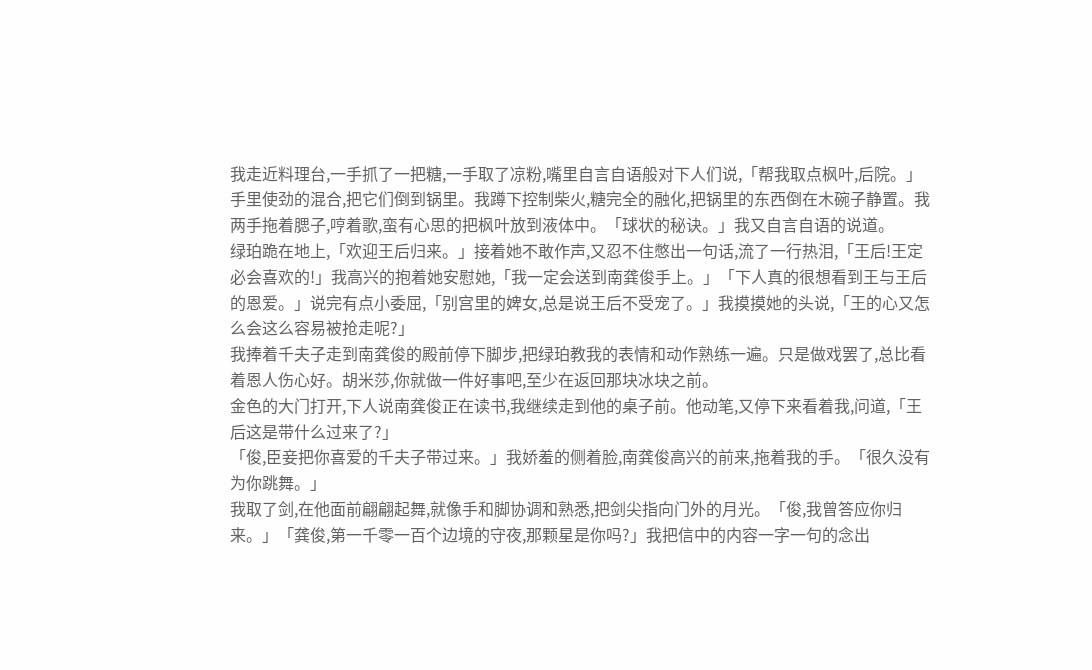我走近料理台,一手抓了一把糖,一手取了凉粉,嘴里自言自语般对下人们说,「帮我取点枫叶,后院。」手里使劲的混合,把它们倒到锅里。我蹲下控制柴火,糖完全的融化,把锅里的东西倒在木碗子静置。我两手拖着腮子,哼着歌,蛮有心思的把枫叶放到液体中。「球状的秘诀。」我又自言自语的说道。
绿珀跪在地上,「欢迎王后归来。」接着她不敢作声,又忍不住憋出一句话,流了一行热泪,「王后!王定必会喜欢的!」我高兴的抱着她安慰她,「我一定会送到南龚俊手上。」「下人真的很想看到王与王后的恩爱。」说完有点小委屈,「别宫里的婢女,总是说王后不受宠了。」我摸摸她的头说,「王的心又怎么会这么容易被抢走呢?」
我捧着千夫子走到南龚俊的殿前停下脚步,把绿珀教我的表情和动作熟练一遍。只是做戏罢了,总比看着恩人伤心好。胡米莎,你就做一件好事吧,至少在返回那块冰块之前。
金色的大门打开,下人说南龚俊正在读书,我继续走到他的桌子前。他动笔,又停下来看着我,问道,「王后这是带什么过来了?」
「俊,臣妾把你喜爱的千夫子带过来。」我娇羞的侧着脸,南龚俊高兴的前来,拖着我的手。「很久没有为你跳舞。」
我取了剑,在他面前翩翩起舞,就像手和脚协调和熟悉,把剑尖指向门外的月光。「俊,我曾答应你归来。」「龚俊,第一千零一百个边境的守夜,那颗星是你吗?」我把信中的内容一字一句的念出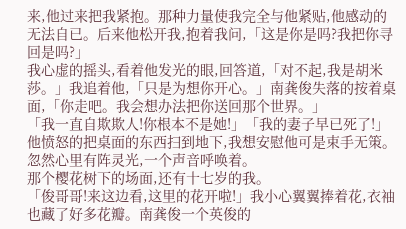来,他过来把我紧抱。那种力量使我完全与他紧贴,他感动的无法自已。后来他松开我,抱着我问,「这是你是吗?我把你寻回是吗?」
我心虚的摇头,看着他发光的眼,回答道,「对不起,我是胡米莎。」我追着他,「只是为想你开心。」南龚俊失落的按着桌面,「你走吧。我会想办法把你送回那个世界。」
「我一直自欺欺人!你根本不是她!」「我的妻子早已死了!」他愤怒的把桌面的东西扫到地下,我想安慰他可是束手无策。忽然心里有阵灵光,一个声音呼唤着。
那个樱花树下的场面,还有十七岁的我。
「俊哥哥!来这边看,这里的花开啦!」我小心翼翼捧着花,衣袖也藏了好多花瓣。南龚俊一个英俊的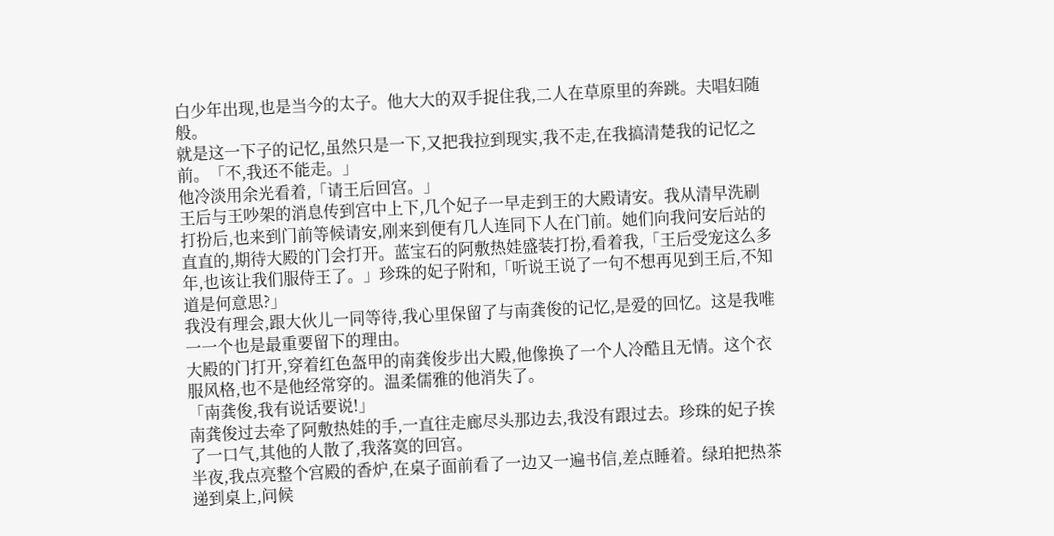白少年出现,也是当今的太子。他大大的双手捉住我,二人在草原里的奔跳。夫唱妇随般。
就是这一下子的记忆,虽然只是一下,又把我拉到现实,我不走,在我搞清楚我的记忆之前。「不,我还不能走。」
他冷淡用余光看着,「请王后回宫。」
王后与王吵架的消息传到宫中上下,几个妃子一早走到王的大殿请安。我从清早洗刷打扮后,也来到门前等候请安,刚来到便有几人连同下人在门前。她们向我问安后站的直直的,期待大殿的门会打开。蓝宝石的阿敷热娃盛装打扮,看着我,「王后受宠这么多年,也该让我们服侍王了。」珍珠的妃子附和,「听说王说了一句不想再见到王后,不知道是何意思?」
我没有理会,跟大伙儿一同等待,我心里保留了与南龚俊的记忆,是爱的回忆。这是我唯一一个也是最重要留下的理由。
大殿的门打开,穿着红色盔甲的南龚俊步出大殿,他像换了一个人冷酷且无情。这个衣服风格,也不是他经常穿的。温柔儒雅的他消失了。
「南龚俊,我有说话要说!」
南龚俊过去牵了阿敷热娃的手,一直往走廊尽头那边去,我没有跟过去。珍珠的妃子挨了一口气,其他的人散了,我落寞的回宫。
半夜,我点亮整个宫殿的香炉,在桌子面前看了一边又一遍书信,差点睡着。绿珀把热茶递到桌上,问候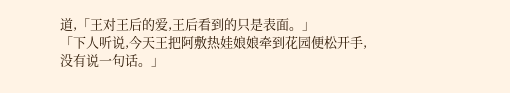道,「王对王后的爱,王后看到的只是表面。」
「下人听说,今天王把阿敷热娃娘娘牵到花园便松开手,没有说一句话。」